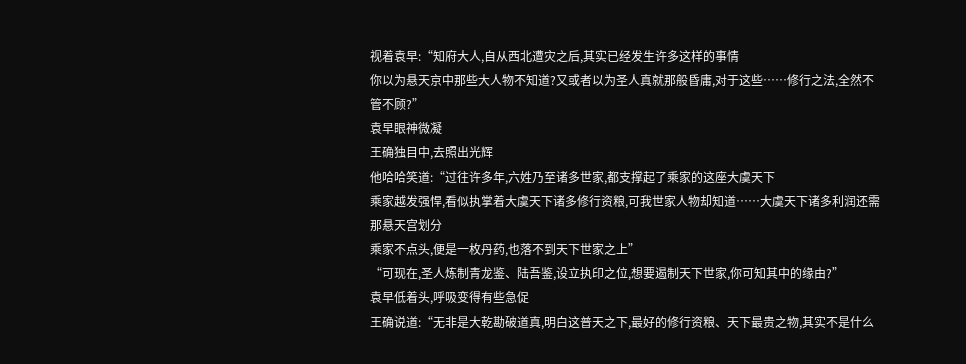视着袁早:“知府大人,自从西北遭灾之后,其实已经发生许多这样的事情
你以为悬天京中那些大人物不知道?又或者以为圣人真就那般昏庸,对于这些……修行之法,全然不管不顾?”
袁早眼神微凝
王确独目中,去照出光辉
他哈哈笑道:“过往许多年,六姓乃至诸多世家,都支撑起了乘家的这座大虞天下
乘家越发强悍,看似执掌着大虞天下诸多修行资粮,可我世家人物却知道……大虞天下诸多利润还需那悬天宫划分
乘家不点头,便是一枚丹药,也落不到天下世家之上”
“可现在,圣人炼制青龙鉴、陆吾鉴,设立执印之位,想要遏制天下世家,你可知其中的缘由?”
袁早低着头,呼吸变得有些急促
王确说道:“无非是大乾勘破道真,明白这普天之下,最好的修行资粮、天下最贵之物,其实不是什么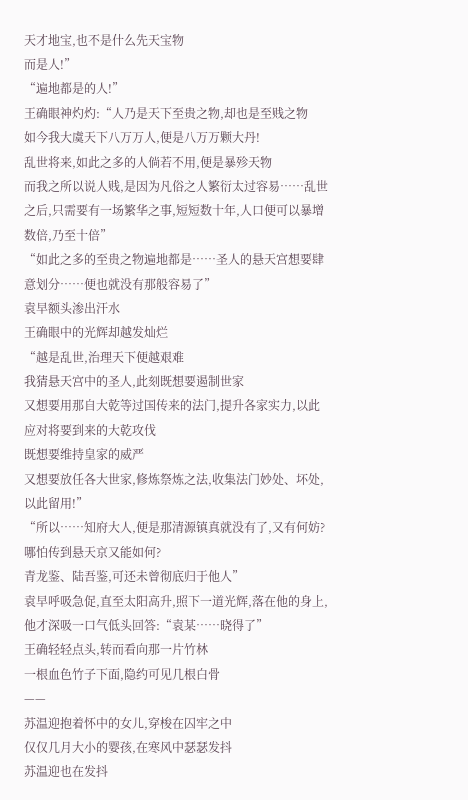天才地宝,也不是什么先天宝物
而是人!”
“遍地都是的人!”
王确眼神灼灼:“人乃是天下至贵之物,却也是至贱之物
如今我大虞天下八万万人,便是八万万颗大丹!
乱世将来,如此之多的人倘若不用,便是暴殄天物
而我之所以说人贱,是因为凡俗之人繁衍太过容易……乱世之后,只需要有一场繁华之事,短短数十年,人口便可以暴增数倍,乃至十倍”
“如此之多的至贵之物遍地都是……圣人的悬天宫想要肆意划分……便也就没有那般容易了”
袁早额头渗出汗水
王确眼中的光辉却越发灿烂
“越是乱世,治理天下便越艰难
我猜悬天宫中的圣人,此刻既想要遏制世家
又想要用那自大乾等过国传来的法门,提升各家实力,以此应对将要到来的大乾攻伐
既想要维持皇家的威严
又想要放任各大世家,修炼祭炼之法,收集法门妙处、坏处,以此留用!”
“所以……知府大人,便是那清源镇真就没有了,又有何妨?哪怕传到悬天京又能如何?
青龙鉴、陆吾鉴,可还未曾彻底归于他人”
袁早呼吸急促,直至太阳高升,照下一道光辉,落在他的身上,他才深吸一口气低头回答:“袁某……晓得了”
王确轻轻点头,转而看向那一片竹林
一根血色竹子下面,隐约可见几根白骨
——
苏温迎抱着怀中的女儿,穿梭在囚牢之中
仅仅几月大小的婴孩,在寒风中瑟瑟发抖
苏温迎也在发抖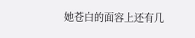她苍白的面容上还有几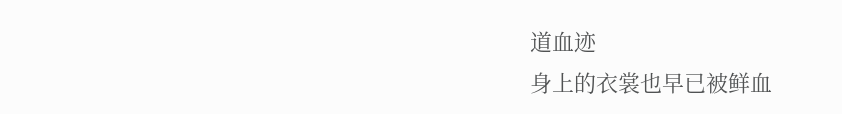道血迹
身上的衣裳也早已被鲜血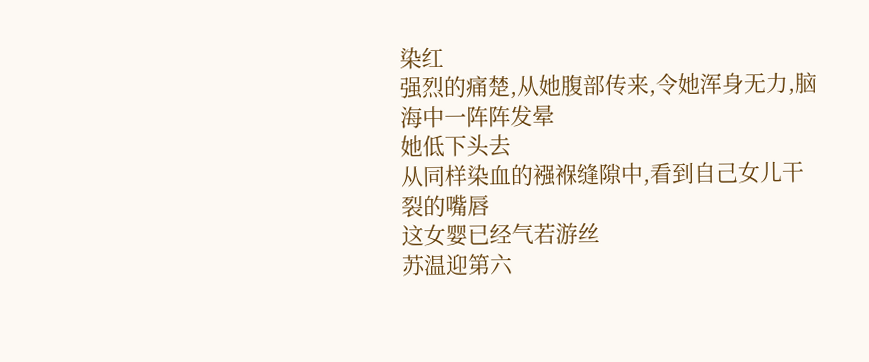染红
强烈的痛楚,从她腹部传来,令她浑身无力,脑海中一阵阵发晕
她低下头去
从同样染血的襁褓缝隙中,看到自己女儿干裂的嘴唇
这女婴已经气若游丝
苏温迎第六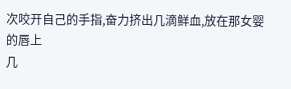次咬开自己的手指,奋力挤出几滴鲜血,放在那女婴的唇上
几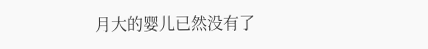月大的婴儿已然没有了